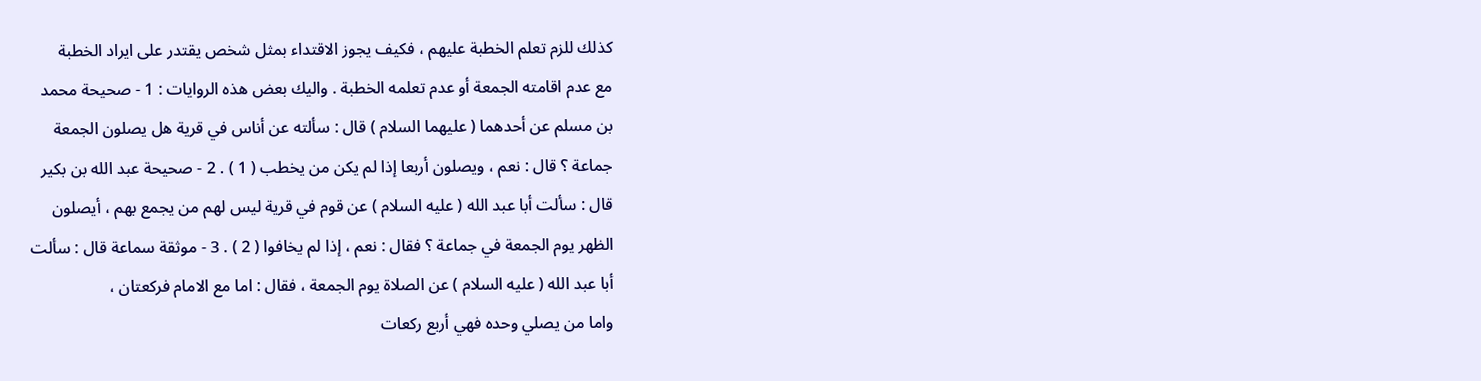كذلك للزم تعلم الخطبة عليهم ، فكيف يجوز الاقتداء بمثل شخص يقتدر على ايراد الخطبة
مع عدم اقامته الجمعة أو عدم تعلمه الخطبة . واليك بعض هذه الروايات : 1 - صحيحة محمد
بن مسلم عن أحدهما ( عليهما السلام ) قال : سألته عن أناس في قرية هل يصلون الجمعة
جماعة ؟ قال : نعم ، ويصلون أربعا إذا لم يكن من يخطب ( 1 ) . 2 - صحيحة عبد الله بن بكير
قال : سألت أبا عبد الله ( عليه السلام ) عن قوم في قرية ليس لهم من يجمع بهم ، أيصلون
الظهر يوم الجمعة في جماعة ؟ فقال : نعم ، إذا لم يخافوا ( 2 ) . 3 - موثقة سماعة قال : سألت
أبا عبد الله ( عليه السلام ) عن الصلاة يوم الجمعة ، فقال : اما مع الامام فركعتان ،
واما من يصلي وحده فهي أربع ركعات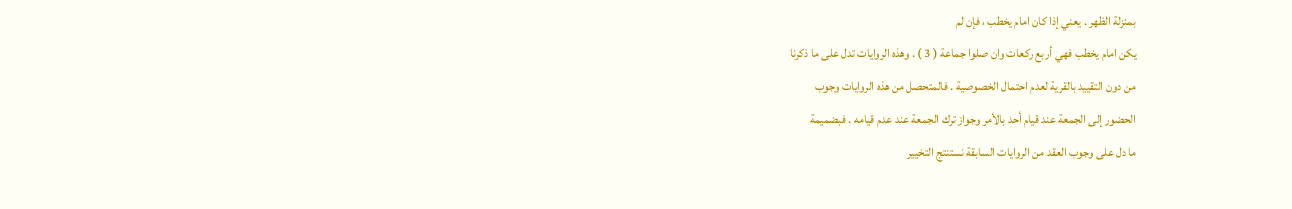بمنزلة الظهر . يعني إذا كان امام يخطب ، فإن لم
يكن امام يخطب فهي أربع ركعات وان صلوا جماعة ( 3 ) . وهذه الروايات تدل على ما ذكرنا
من دون التقييد بالقرية لعدم احتمال الخصوصية . فالمتحصل من هذه الروايات وجوب
الحضور إلى الجمعة عند قيام أحد بالأمر وجواز ترك الجمعة عند عدم قيامه . فبضميمة
ما دل على وجوب العقد من الروايات السابقة نستنتج التخيير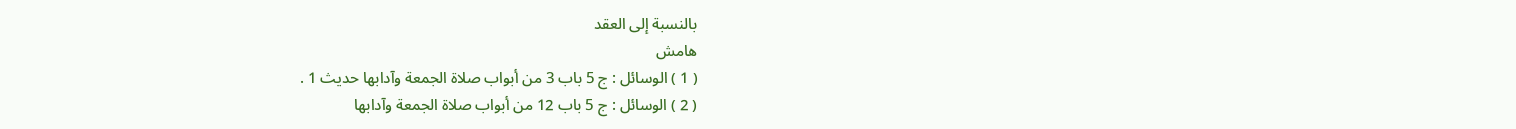بالنسبة إلى العقد
هامش
( 1 ) الوسائل : ج 5 باب 3 من أبواب صلاة الجمعة وآدابها حديث 1 .
( 2 ) الوسائل : ج 5 باب 12 من أبواب صلاة الجمعة وآدابها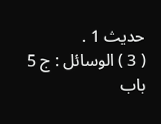حديث 1 .
( 3 ) الوسائل : ج 5 باب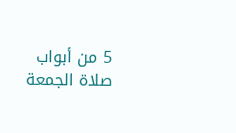5 من أبواب صلاة الجمعة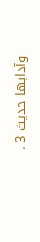وآدابها حديث 3 .